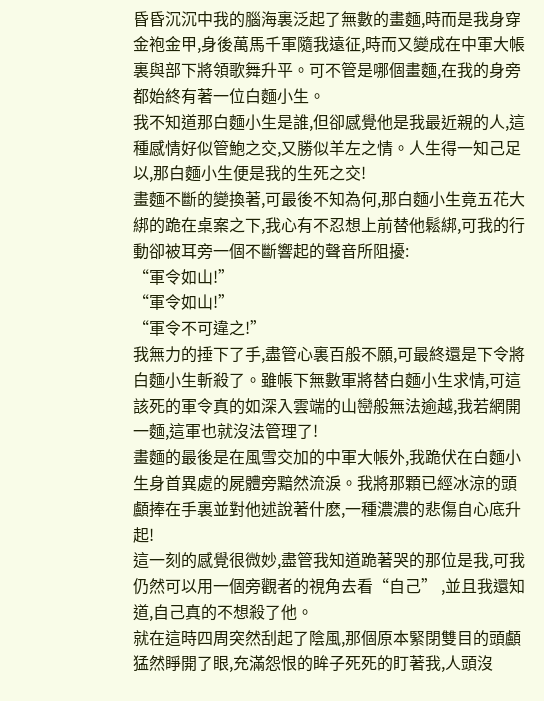昏昏沉沉中我的腦海裏泛起了無數的畫麵,時而是我身穿金袍金甲,身後萬馬千軍隨我遠征,時而又變成在中軍大帳裏與部下將領歌舞升平。可不管是哪個畫麵,在我的身旁都始終有著一位白麵小生。
我不知道那白麵小生是誰,但卻感覺他是我最近親的人,這種感情好似管鮑之交,又勝似羊左之情。人生得一知己足以,那白麵小生便是我的生死之交!
畫麵不斷的變換著,可最後不知為何,那白麵小生竟五花大綁的跪在桌案之下,我心有不忍想上前替他鬆綁,可我的行動卻被耳旁一個不斷響起的聲音所阻擾:
“軍令如山!”
“軍令如山!”
“軍令不可違之!”
我無力的捶下了手,盡管心裏百般不願,可最終還是下令將白麵小生斬殺了。雖帳下無數軍將替白麵小生求情,可這該死的軍令真的如深入雲端的山巒般無法逾越,我若網開一麵,這軍也就沒法管理了!
畫麵的最後是在風雪交加的中軍大帳外,我跪伏在白麵小生身首異處的屍體旁黯然流淚。我將那顆已經冰涼的頭顱捧在手裏並對他述說著什麽,一種濃濃的悲傷自心底升起!
這一刻的感覺很微妙,盡管我知道跪著哭的那位是我,可我仍然可以用一個旁觀者的視角去看“自己” ,並且我還知道,自己真的不想殺了他。
就在這時四周突然刮起了陰風,那個原本緊閉雙目的頭顱猛然睜開了眼,充滿怨恨的眸子死死的盯著我,人頭沒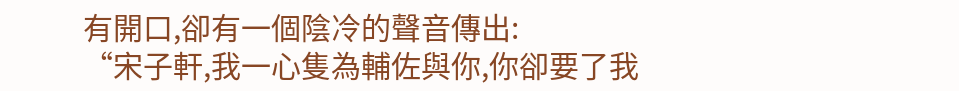有開口,卻有一個陰冷的聲音傳出:
“宋子軒,我一心隻為輔佐與你,你卻要了我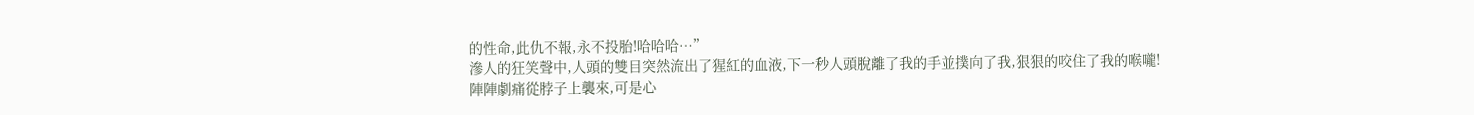的性命,此仇不報,永不投胎!哈哈哈…”
滲人的狂笑聲中,人頭的雙目突然流出了猩紅的血液,下一秒人頭脫離了我的手並撲向了我,狠狠的咬住了我的喉嚨!
陣陣劇痛從脖子上襲來,可是心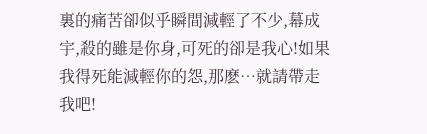裏的痛苦卻似乎瞬間減輕了不少,幕成宇,殺的雖是你身,可死的卻是我心!如果我得死能減輕你的怨,那麽…就請帶走我吧!